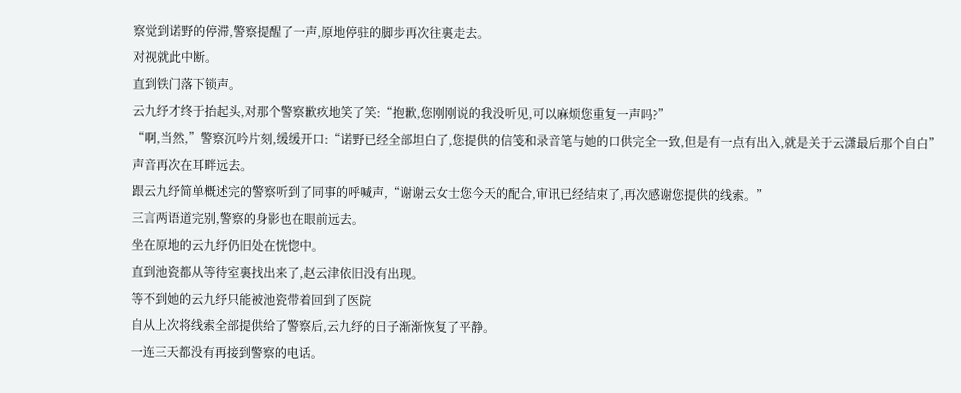察觉到诺野的停滞,警察提醒了一声,原地停驻的脚步再次往裏走去。
对视就此中断。
直到铁门落下锁声。
云九纾才终于抬起头,对那个警察歉疚地笑了笑:“抱歉,您刚刚说的我没听见,可以麻烦您重复一声吗?”
“啊,当然,”警察沉吟片刻,缓缓开口:“诺野已经全部坦白了,您提供的信笺和录音笔与她的口供完全一致,但是有一点有出入,就是关于云潇最后那个自白”
声音再次在耳畔远去。
跟云九纾简单概述完的警察听到了同事的呼喊声,“谢谢云女士您今天的配合,审讯已经结束了,再次感谢您提供的线索。”
三言两语道完别,警察的身影也在眼前远去。
坐在原地的云九纾仍旧处在恍惚中。
直到池瓷都从等待室裏找出来了,赵云津依旧没有出现。
等不到她的云九纾只能被池瓷带着回到了医院
自从上次将线索全部提供给了警察后,云九纾的日子渐渐恢复了平静。
一连三天都没有再接到警察的电话。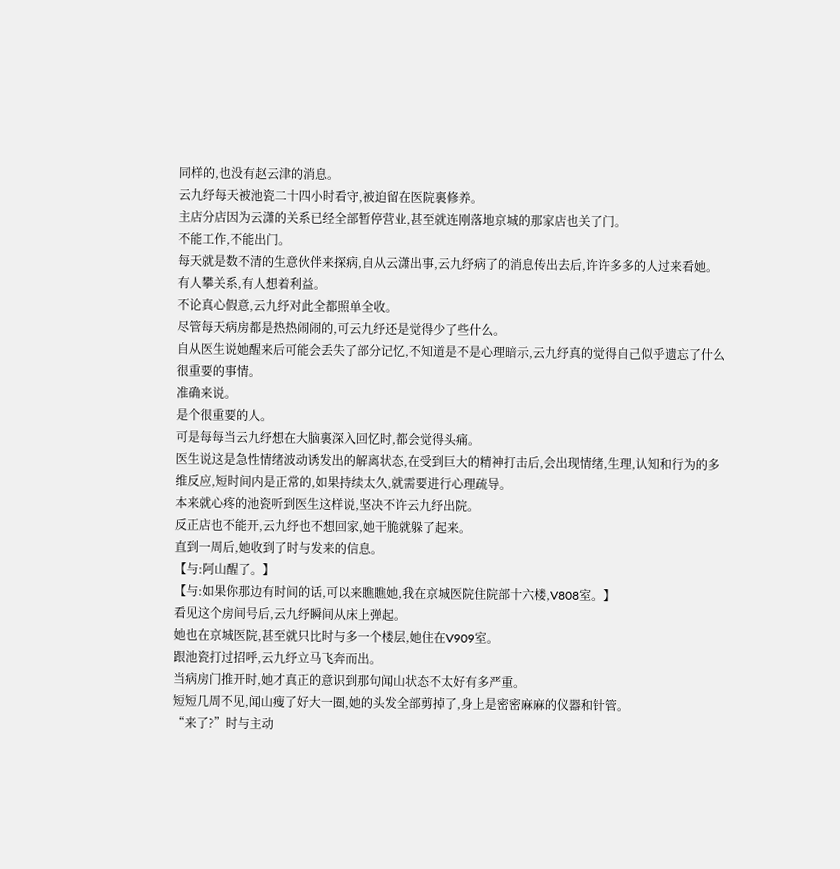同样的,也没有赵云津的消息。
云九纾每天被池瓷二十四小时看守,被迫留在医院裏修养。
主店分店因为云潇的关系已经全部暂停营业,甚至就连刚落地京城的那家店也关了门。
不能工作,不能出门。
每天就是数不清的生意伙伴来探病,自从云潇出事,云九纾病了的消息传出去后,许许多多的人过来看她。
有人攀关系,有人想着利益。
不论真心假意,云九纾对此全都照单全收。
尽管每天病房都是热热闹闹的,可云九纾还是觉得少了些什么。
自从医生说她醒来后可能会丢失了部分记忆,不知道是不是心理暗示,云九纾真的觉得自己似乎遗忘了什么很重要的事情。
准确来说。
是个很重要的人。
可是每每当云九纾想在大脑裏深入回忆时,都会觉得头痛。
医生说这是急性情绪波动诱发出的解离状态,在受到巨大的精神打击后,会出现情绪,生理,认知和行为的多维反应,短时间内是正常的,如果持续太久,就需要进行心理疏导。
本来就心疼的池瓷听到医生这样说,坚决不许云九纾出院。
反正店也不能开,云九纾也不想回家,她干脆就躲了起来。
直到一周后,她收到了时与发来的信息。
【与:阿山醒了。】
【与:如果你那边有时间的话,可以来瞧瞧她,我在京城医院住院部十六楼,V808室。】
看见这个房间号后,云九纾瞬间从床上弹起。
她也在京城医院,甚至就只比时与多一个楼层,她住在V909室。
跟池瓷打过招呼,云九纾立马飞奔而出。
当病房门推开时,她才真正的意识到那句闻山状态不太好有多严重。
短短几周不见,闻山瘦了好大一圈,她的头发全部剪掉了,身上是密密麻麻的仪器和针管。
“来了?”时与主动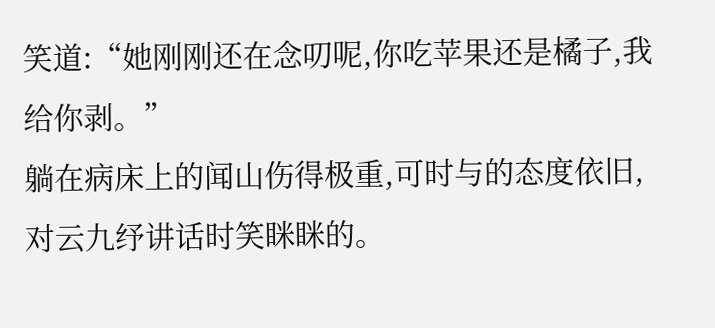笑道:“她刚刚还在念叨呢,你吃苹果还是橘子,我给你剥。”
躺在病床上的闻山伤得极重,可时与的态度依旧,对云九纾讲话时笑眯眯的。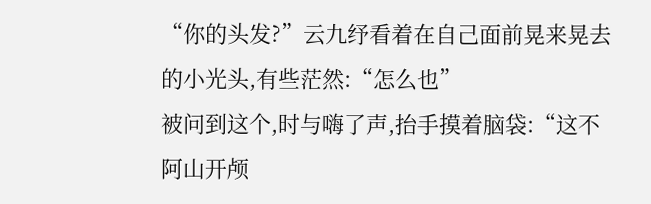“你的头发?”云九纾看着在自己面前晃来晃去的小光头,有些茫然:“怎么也”
被问到这个,时与嗨了声,抬手摸着脑袋:“这不阿山开颅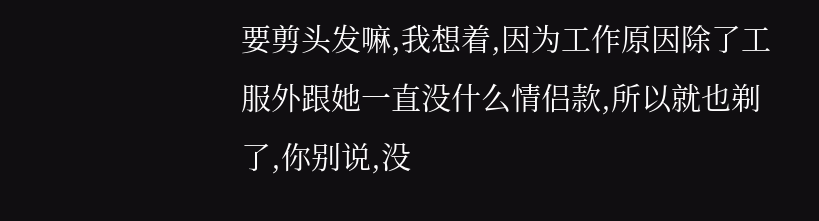要剪头发嘛,我想着,因为工作原因除了工服外跟她一直没什么情侣款,所以就也剃了,你别说,没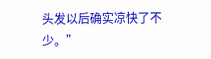头发以后确实凉快了不少。”